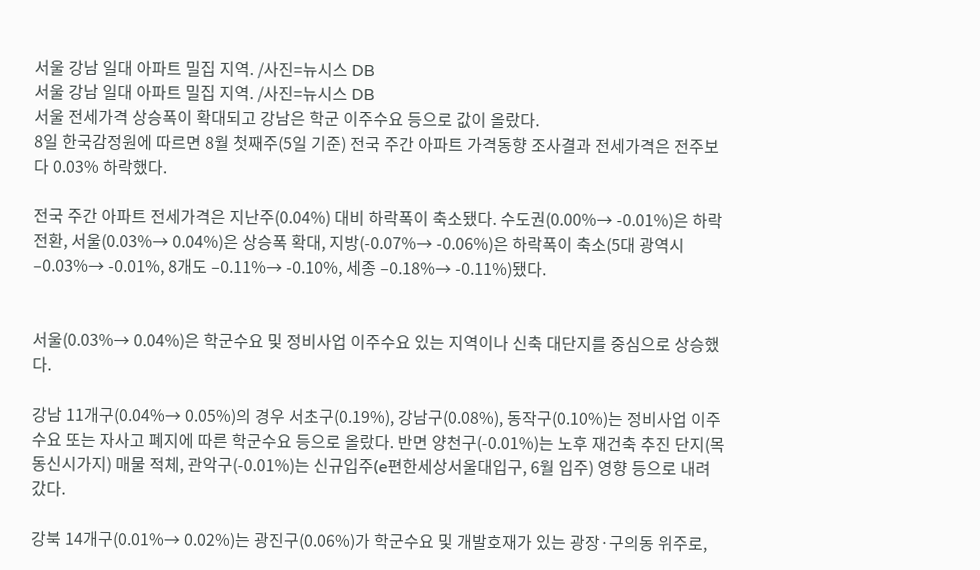서울 강남 일대 아파트 밀집 지역. /사진=뉴시스 DB
서울 강남 일대 아파트 밀집 지역. /사진=뉴시스 DB
서울 전세가격 상승폭이 확대되고 강남은 학군 이주수요 등으로 값이 올랐다.
8일 한국감정원에 따르면 8월 첫째주(5일 기준) 전국 주간 아파트 가격동향 조사결과 전세가격은 전주보다 0.03% 하락했다.

전국 주간 아파트 전세가격은 지난주(0.04%) 대비 하락폭이 축소됐다. 수도권(0.00%→ -0.01%)은 하락 전환, 서울(0.03%→ 0.04%)은 상승폭 확대, 지방(-0.07%→ -0.06%)은 하락폭이 축소(5대 광역시 –0.03%→ -0.01%, 8개도 –0.11%→ -0.10%, 세종 –0.18%→ -0.11%)됐다.


서울(0.03%→ 0.04%)은 학군수요 및 정비사업 이주수요 있는 지역이나 신축 대단지를 중심으로 상승했다.

강남 11개구(0.04%→ 0.05%)의 경우 서초구(0.19%), 강남구(0.08%), 동작구(0.10%)는 정비사업 이주수요 또는 자사고 폐지에 따른 학군수요 등으로 올랐다. 반면 양천구(-0.01%)는 노후 재건축 추진 단지(목동신시가지) 매물 적체, 관악구(-0.01%)는 신규입주(e편한세상서울대입구, 6월 입주) 영향 등으로 내려갔다.

강북 14개구(0.01%→ 0.02%)는 광진구(0.06%)가 학군수요 및 개발호재가 있는 광장·구의동 위주로,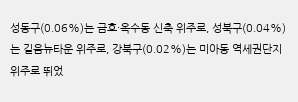성동구(0.06%)는 금호·옥수동 신축 위주로, 성북구(0.04%)는 길음뉴타운 위주로, 강북구(0.02%)는 미아동 역세권단지 위주로 뛰었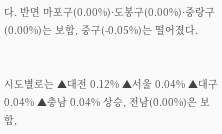다. 반면 마포구(0.00%)·도봉구(0.00%)·중랑구(0.00%)는 보합, 중구(-0.05%)는 떨어졌다.


시도별로는 ▲대전 0.12% ▲서울 0.04% ▲대구 0.04% ▲충남 0.04% 상승, 전남(0.00%)은 보합,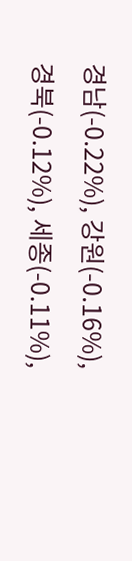경남(-0.22%), 강원(-0.16%), 경북(-0.12%), 세종(-0.11%),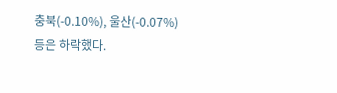충북(-0.10%), 울산(-0.07%) 등은 하락했다.